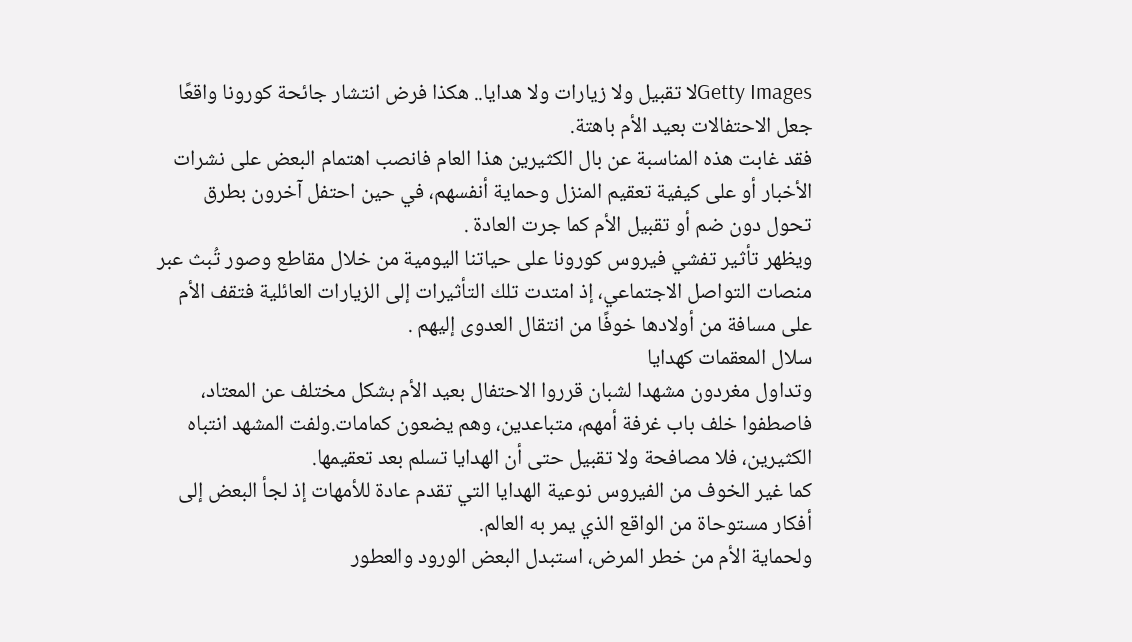Getty Imagesلا تقبيل ولا زيارات ولا هدايا.. هكذا فرض انتشار جائحة كورونا واقعًا جعل الاحتفالات بعيد الأم باهتة.
فقد غابت هذه المناسبة عن بال الكثيرين هذا العام فانصب اهتمام البعض على نشرات الأخبار أو على كيفية تعقيم المنزل وحماية أنفسهم، في حين احتفل آخرون بطرق تحول دون ضم أو تقبيل الأم كما جرت العادة .
ويظهر تأثير تفشي فيروس كورونا على حياتنا اليومية من خلال مقاطع وصور تُبث عبر منصات التواصل الاجتماعي، إذ امتدت تلك التأثيرات إلى الزيارات العائلية فتقف الأم على مسافة من أولادها خوفًا من انتقال العدوى إليهم .
سلال المعقمات كهدايا
وتداول مغردون مشهدا لشبان قرروا الاحتفال بعيد الأم بشكل مختلف عن المعتاد، فاصطفوا خلف باب غرفة أمهم، متباعدين، وهم يضعون كمامات.ولفت المشهد انتباه الكثيرين، فلا مصافحة ولا تقبيل حتى أن الهدايا تسلم بعد تعقيمها.
كما غير الخوف من الفيروس نوعية الهدايا التي تقدم عادة للأمهات إذ لجأ البعض إلى أفكار مستوحاة من الواقع الذي يمر به العالم.
ولحماية الأم من خطر المرض، استبدل البعض الورود والعطور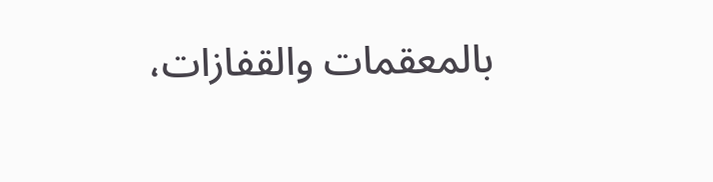بالمعقمات والقفازات،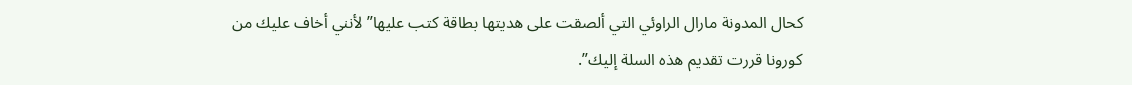كحال المدونة مارال الراوئي التي ألصقت على هديتها بطاقة كتب عليها” لأنني أخاف عليك من كورونا قررت تقديم هذه السلة إليك”.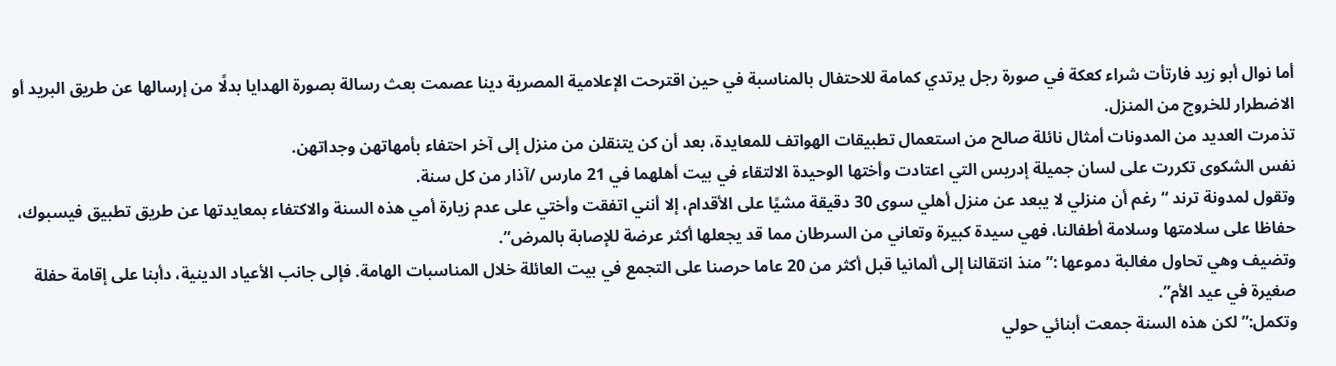أما نوال أبو زيد فارتأت شراء كعكة في صورة رجل يرتدي كمامة للاحتفال بالمناسبة في حين اقترحت الإعلامية المصرية دينا عصمت بعث رسالة بصورة الهدايا بدلًا من إرسالها عن طريق البريد أو الاضطرار للخروج من المنزل.
تذمرت العديد من المدونات أمثال نائلة صالح من استعمال تطبيقات الهواتف للمعايدة، بعد أن كن يتنقلن من منزل إلى آخر احتفاء بأمهاتهن وجداتهن.
نفس الشكوى تكررت على لسان جميلة إدريس التي اعتادت وأختها الوحيدة الالتقاء في بيت أهلهما في 21 مارس /آذار من كل سنة.
وتقول لمدونة ترند “رغم أن منزلي لا يبعد عن منزل أهلي سوى 30 دقيقة مشيًا على الأقدام، إلا أنني اتفقت وأختي على عدم زيارة أمي هذه السنة والاكتفاء بمعايدتها عن طريق تطبيق فيسبوك، حفاظا على سلامتها وسلامة أطفالنا، فهي سيدة كبيرة وتعاني من السرطان مما قد يجعلها أكثر عرضة للإصابة بالمرض”.
وتضيف وهي تحاول مغالبة دموعها :”منذ انتقالنا إلى ألمانيا قبل أكثر من 20 عاما حرصنا على التجمع في بيت العائلة خلال المناسبات الهامة. فإلى جانب الأعياد الدينية، دأبنا على إقامة حفلة صغيرة في عيد الأم”.
وتكمل:”لكن هذه السنة جمعت أبنائي حولي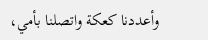وأعددنا كعكة واتصلنا بأمي،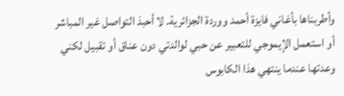وأطربناها بأغاني فايزة أحمد ووردة الجزائرية. لا أحبذ التواصل غير المباشر أو استعمل الإيموجي للتعبير عن حبي لوالدتي دون عناق أو تقبيل لكني وعدتها عندما ينتهي هذا الكابوس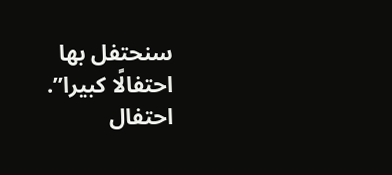سنحتفل بها احتفالًا كبيرا”.
احتفال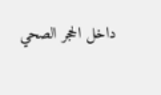داخل الحجر الصحي